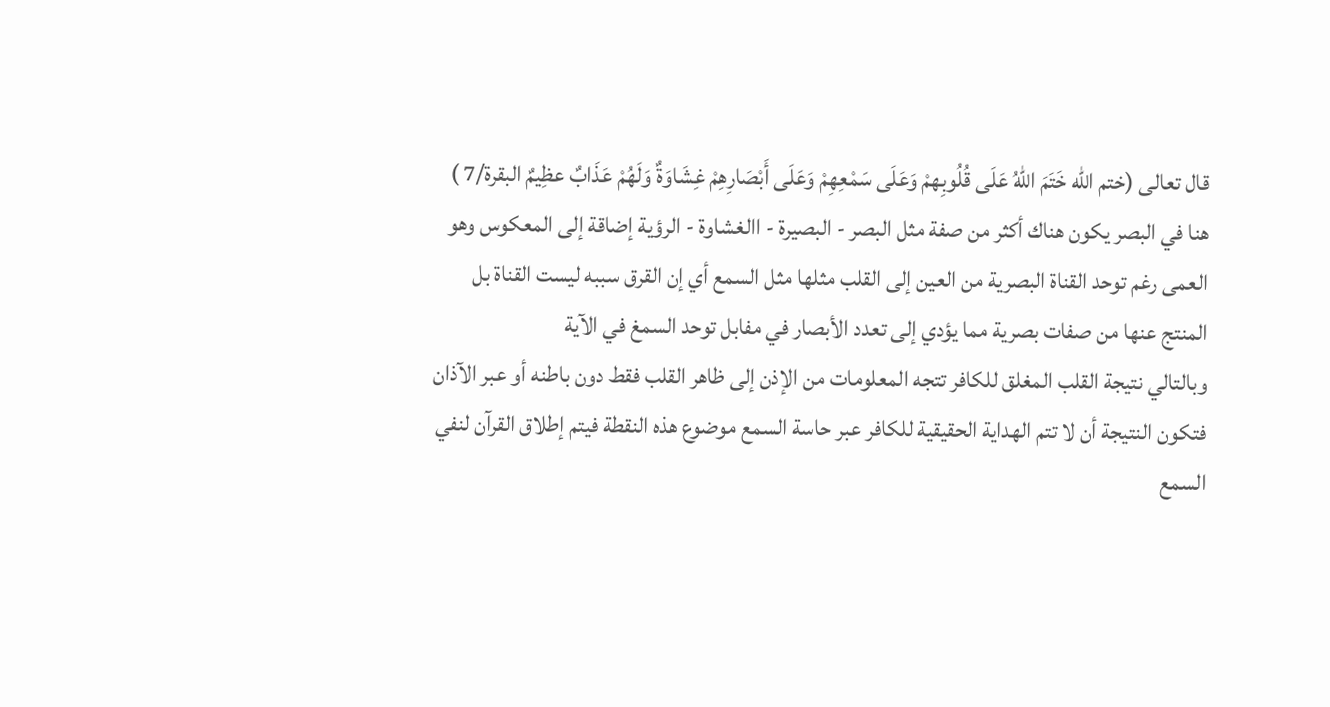قال تعالى (ختم الله خَتَمَ اللّهُ عَلَى قُلُوبِهمْ وَعَلَى سَمْعِهِمْ وَعَلَى أَبْصَارِهِمْ غِشَاوَةٌ وَلَهُمْ عَذَابٌ عظِيمٌ البقرة/7 )
هنا في البصر يكون هناك أكثر من صفة مثل البصر - البصيرة - االغشاوة - الرؤية إضاقة إلى المعكوس وهو العمى رغم توحد القناة البصرية من العين إلى القلب مثلها مثل السمع أي إن القرق سببه ليست القناة بل المنتج عنها من صفات بصرية مما يؤدي إلى تعدد الأبصار في مفابل توحد السمغ في الآية
وبالتالي نتيجة القلب المغلق للكافر تتجه المعلومات من الإذن إلى ظاهر القلب فقط دون باطنه أو عبر الآذان فتكون النتيجة أن لا تتم الهداية الحقيقية للكافر عبر حاسة السمع موضوع هذه النقطة فيتم إطلاق القرآن لنفي السمع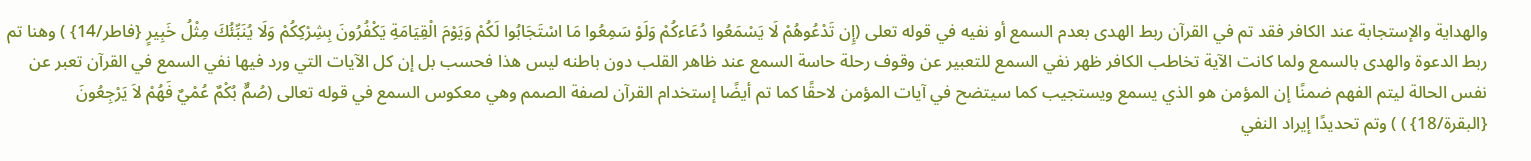والهداية والإستجابة عند الكافر فقد تم في القرآن ربط الهدى بعدم السمع أو نفيه في قوله تعلى (إِن تَدْعُوهُمْ لَا يَسْمَعُوا دُعَاءكُمْ وَلَوْ سَمِعُوا مَا اسْتَجَابُوا لَكُمْ وَيَوْمَ الْقِيَامَةِ يَكْفُرُونَ بِشِرْكِكُمْ وَلَا يُنَبِّئُكَ مِثْلُ خَبِيرٍ {فاطر/14} ) وهنا تم ربط الدعوة والهدى بالسمع ولما كانت الآية تخاطب الكافر ظهر نفي السمع للتعبير عن وقوف رحلة حاسة السمع عند ظاهر القلب دون باطنه ليس هذا فحسب بل إن كل الآيات التي ورد فيها نفي السمع في القرآن تعبر عن نفس الحالة ليتم الفهم ضمنًا إن المؤمن هو الذي يسمع ويستجيب كما سيتضح في آيات المؤمن لاحقًا كما تم أيضًا إستخدام القرآن لصفة الصمم وهي معكوس السمع في قوله تعالى (صُمٌّ بُكْمٌ عُمْيٌ فَهُمْ لاَ يَرْجِعُونَ {البقرة/18} ) ) وتم تحديدًا إيراد النفي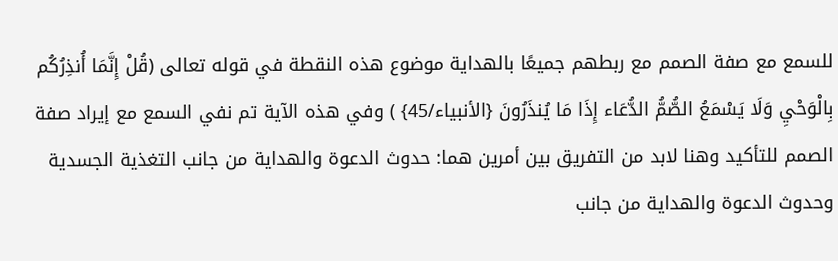للسمع مع صفة الصمم مع ربطهم جميعًا بالهداية موضوع هذه النقطة في قوله تعالى (قُلْ إِنَّمَا أُنذِرُكُم بِالْوَحْيِ وَلَا يَسْمَعُ الصُّمُّ الدُّعَاء إِذَا مَا يُنذَرُونَ {الأنبياء/45} ) وفي هذه الآية تم نفي السمع مع إيراد صفة الصمم للتأكيد وهنا لابد من التفريق بين أمرين هما: حدوث الدعوة والهداية من جانب التغذية الجسدية وحدوث الدعوة والهداية من جانب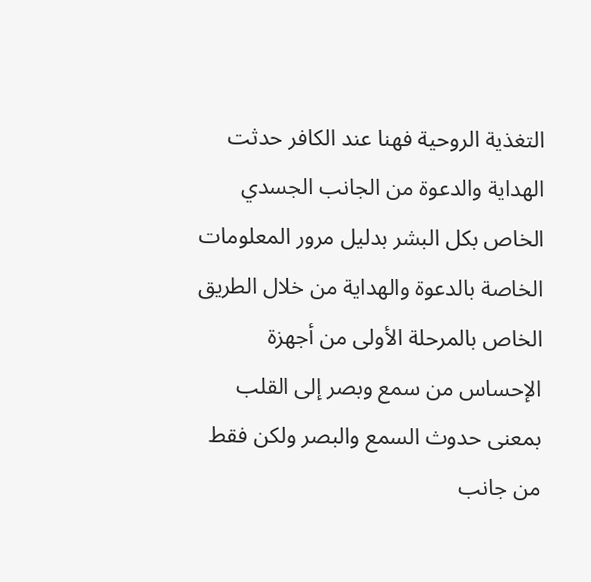التغذية الروحية فهنا عند الكافر حدثت الهداية والدعوة من الجانب الجسدي الخاص بكل البشر بدليل مرور المعلومات الخاصة بالدعوة والهداية من خلال الطريق الخاص بالمرحلة الأولى من أجهزة الإحساس من سمع وبصر إلى القلب بمعنى حدوث السمع والبصر ولكن فقط من جانب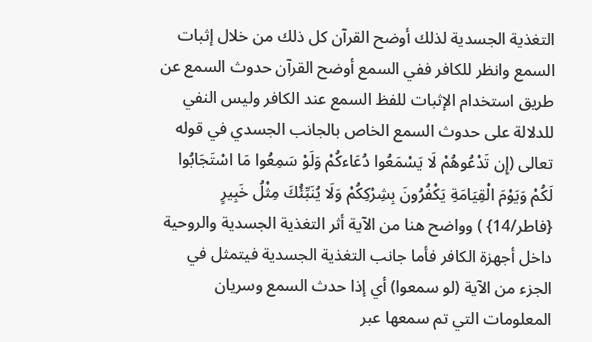التغذية الجسدية لذلك أوضح القرآن كل ذلك من خلال إثبات السمع وانظر للكافر ففي السمع أوضح القرآن حدوث السمع عن طريق استخدام الإثبات للفظ السمع عند الكافر وليس النفي للدلالة على حدوث السمع الخاص بالجانب الجسدي في قوله تعالى (إِن تَدْعُوهُمْ لَا يَسْمَعُوا دُعَاءكُمْ وَلَوْ سَمِعُوا مَا اسْتَجَابُوا لَكُمْ وَيَوْمَ الْقِيَامَةِ يَكْفُرُونَ بِشِرْكِكُمْ وَلَا يُنَبِّئُكَ مِثْلُ خَبِيرٍ {فاطر/14} ) وواضح هنا من الآية أثر التغذية الجسدية والروحية داخل أجهزة الكافر فأما جانب التغذية الجسدية فيتمثل في الجزء من الآية (لو سمعوا) أي إذا حدث السمع وسريان المعلومات التي تم سمعها عبر